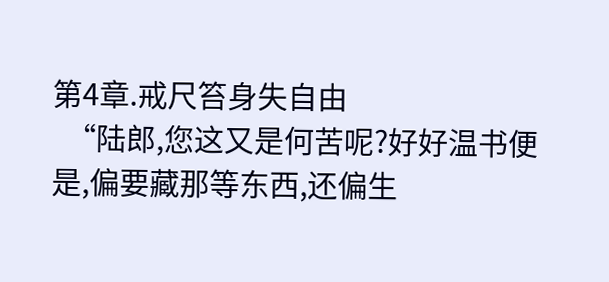第4章.戒尺笞身失自由
  “陆郎,您这又是何苦呢?好好温书便是,偏要藏那等东西,还偏生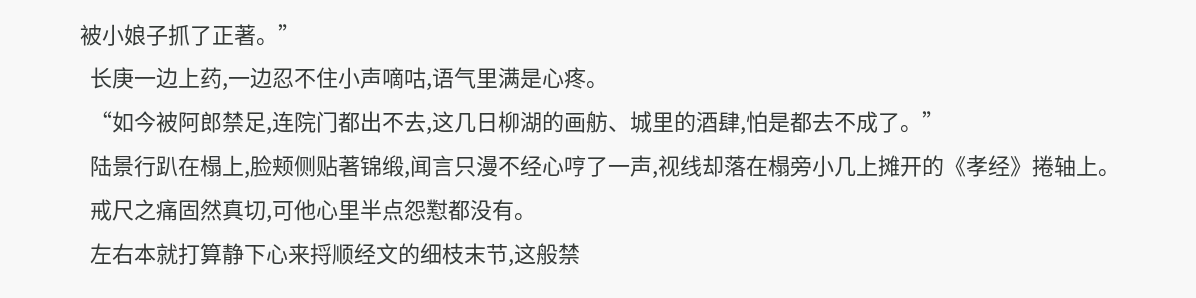被小娘子抓了正著。”
  长庚一边上药,一边忍不住小声嘀咕,语气里满是心疼。
  “如今被阿郎禁足,连院门都出不去,这几日柳湖的画舫、城里的酒肆,怕是都去不成了。”
  陆景行趴在榻上,脸颊侧贴著锦缎,闻言只漫不经心哼了一声,视线却落在榻旁小几上摊开的《孝经》捲轴上。
  戒尺之痛固然真切,可他心里半点怨懟都没有。
  左右本就打算静下心来捋顺经文的细枝末节,这般禁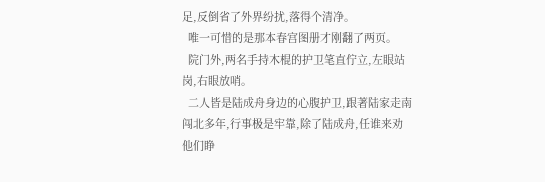足,反倒省了外界纷扰,落得个清净。
  唯一可惜的是那本春宫图册才刚翻了两页。
  院门外,两名手持木棍的护卫笔直佇立,左眼站岗,右眼放哨。
  二人皆是陆成舟身边的心腹护卫,跟著陆家走南闯北多年,行事极是牢靠,除了陆成舟,任谁来劝他们睁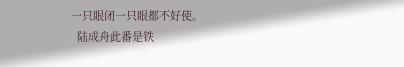一只眼闭一只眼都不好使。
  陆成舟此番是铁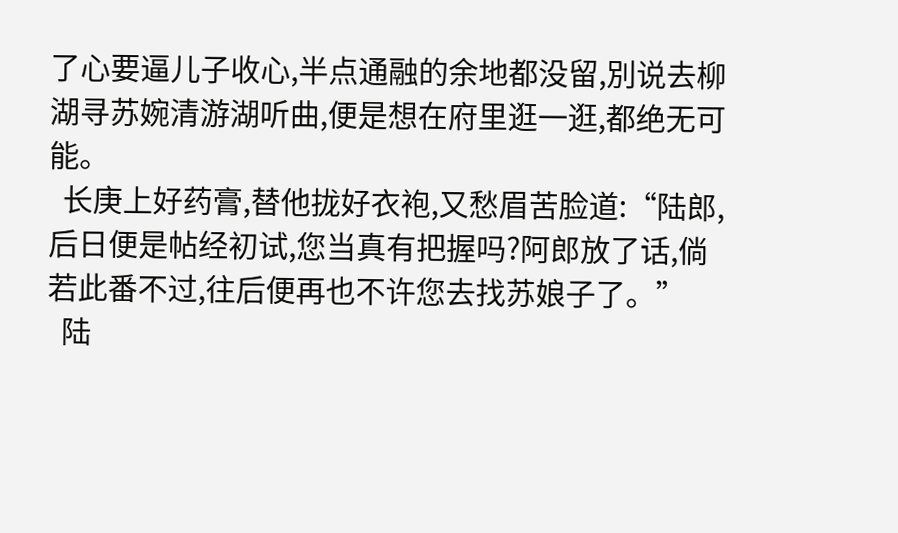了心要逼儿子收心,半点通融的余地都没留,別说去柳湖寻苏婉清游湖听曲,便是想在府里逛一逛,都绝无可能。
  长庚上好药膏,替他拢好衣袍,又愁眉苦脸道:“陆郎,后日便是帖经初试,您当真有把握吗?阿郎放了话,倘若此番不过,往后便再也不许您去找苏娘子了。”
  陆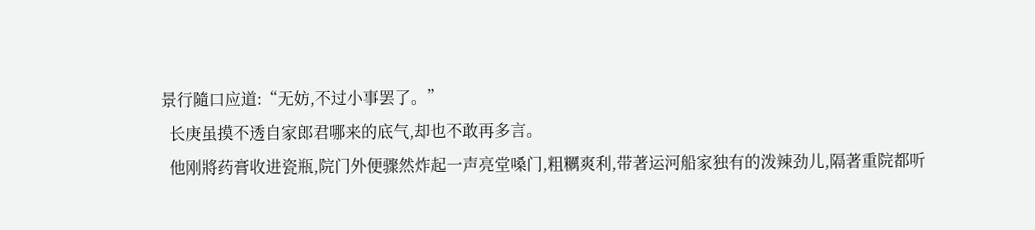景行隨口应道:“无妨,不过小事罢了。”
  长庚虽摸不透自家郎君哪来的底气,却也不敢再多言。
  他刚將药膏收进瓷瓶,院门外便骤然炸起一声亮堂嗓门,粗糲爽利,带著运河船家独有的泼辣劲儿,隔著重院都听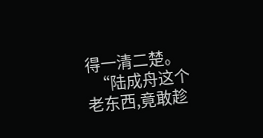得一清二楚。
  “陆成舟这个老东西,竟敢趁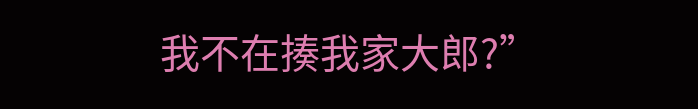我不在揍我家大郎?”